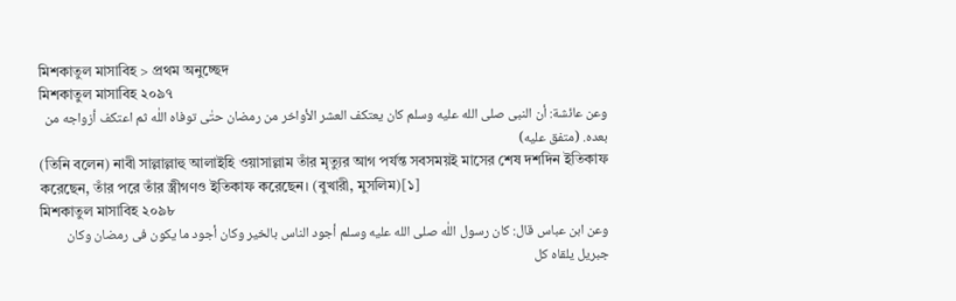মিশকাতুল মাসাবিহ > প্রথম অনুচ্ছেদ
মিশকাতুল মাসাবিহ ২০৯৭
وعن عائشة: أن النبى صلى الله عليه وسلم كان يعتكف العشر الأواخر من رمضان حتٰى توفاه اللٰه ثم اعتكف أزواجه من بعده. (متفق عليه)
(তিনি বলেন) নাবী সাল্লাল্লাহু আলাইহি ওয়াসাল্লাম তাঁর মৃত্যুর আগ পর্যন্ত সবসময়ই মাসের শেষ দশদিন ইতিকাফ করেছেন, তাঁর পরে তাঁর স্ত্রীগণও ইতিকাফ করেছেন। (বুখারী, মুসলিম)[১]
মিশকাতুল মাসাবিহ ২০৯৮
وعن ابن عباس قال: كان رسول اللٰه صلى الله عليه وسلم أجود الناس بالخير وكان أجود ما يكون فى رمضان وكان جبريل يلقاه كل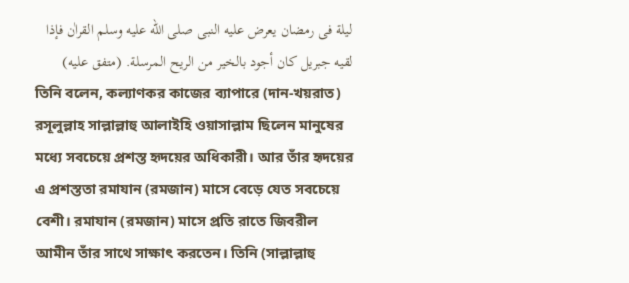ليلة فى رمضان يعرض عليه النبى صلى الله عليه وسلم القراٰن فإذا لقيه جبريل كان أجود بالخير من الريح المرسلة. (متفق عليه)
তিনি বলেন, কল্যাণকর কাজের ব্যাপারে (দান-খয়রাত) রসূলুল্লাহ সাল্লাল্লাহু আলাইহি ওয়াসাল্লাম ছিলেন মানুষের মধ্যে সবচেয়ে প্রশস্ত হৃদয়ের অধিকারী। আর তাঁর হৃদয়ের এ প্রশস্ততা রমাযান (রমজান) মাসে বেড়ে যেত সবচেয়ে বেশী। রমাযান (রমজান) মাসে প্রতি রাতে জিবরীল আমীন তাঁর সাথে সাক্ষাৎ করতেন। তিনি (সাল্লাল্লাহু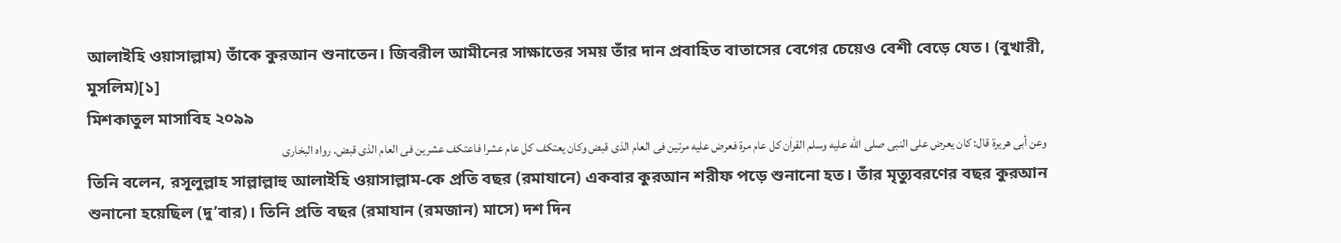আলাইহি ওয়াসাল্লাম) তাঁকে কুরআন শুনাতেন। জিবরীল আমীনের সাক্ষাতের সময় তাঁর দান প্রবাহিত বাতাসের বেগের চেয়েও বেশী বেড়ে যেত। (বুখারী, মুসলিম)[১]
মিশকাতুল মাসাবিহ ২০৯৯
وعن أبى هريرة قال: كان يعرض على النبى صلى الله عليه وسلم القراٰن كل عام مرة فعرض عليه مرتين فى العام الذى قبض وكان يعتكف كل عام عشرا فاعتكف عشرين فى العام الذى قبض. رواه البخارى
তিনি বলেন, রসূলুল্লাহ সাল্লাল্লাহু আলাইহি ওয়াসাল্লাম-কে প্রতি বছর (রমাযানে) একবার কুরআন শরীফ পড়ে শুনানো হত। তাঁর মৃত্যুবরণের বছর কুরআন শুনানো হয়েছিল (দু’বার)। তিনি প্রতি বছর (রমাযান (রমজান) মাসে) দশ দিন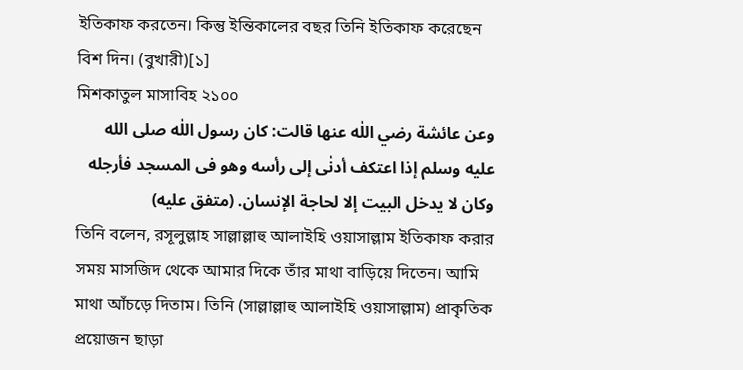ইতিকাফ করতেন। কিন্তু ইন্তিকালের বছর তিনি ইতিকাফ করেছেন বিশ দিন। (বুখারী)[১]
মিশকাতুল মাসাবিহ ২১০০
وعن عائشة رضي اللٰه عنها قالت: كان رسول اللٰه صلى الله عليه وسلم إذا اعتكف أدنٰى إلى رأسه وهو فى المسجد فأرجله وكان لا يدخل البيت إلا لحاجة الإنسان. (متفق عليه)
তিনি বলেন, রসূলুল্লাহ সাল্লাল্লাহু আলাইহি ওয়াসাল্লাম ইতিকাফ করার সময় মাসজিদ থেকে আমার দিকে তাঁর মাথা বাড়িয়ে দিতেন। আমি মাথা আঁচড়ে দিতাম। তিনি (সাল্লাল্লাহু আলাইহি ওয়াসাল্লাম) প্রাকৃতিক প্রয়োজন ছাড়া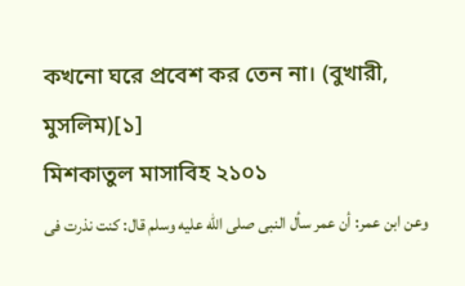কখনো ঘরে প্রবেশ কর তেন না। (বুখারী, মুসলিম)[১]
মিশকাতুল মাসাবিহ ২১০১
وعن ابن عمر: أن عمر سأل النبى صلى الله عليه وسلم قال: كنت نذرت فى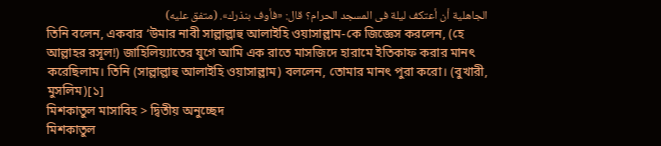الجاهلية أن أعتكف ليلة فى المسجد الحرام؟ قال: «فأوف بنذرك». (متفق عليه)
তিনি বলেন, একবার ‘উমার নাবী সাল্লাল্লাহু আলাইহি ওয়াসাল্লাম-কে জিজ্ঞেস করলেন, (হে আল্লাহর রসূল!) জাহিলিয়্যাতের যুগে আমি এক রাতে মাসজিদে হারামে ইতিকাফ করার মানৎ করেছিলাম। তিনি (সাল্লাল্লাহু আলাইহি ওয়াসাল্লাম) বললেন, তোমার মানৎ পুরা করো। (বুখারী, মুসলিম)[১]
মিশকাতুল মাসাবিহ > দ্বিতীয় অনুচ্ছেদ
মিশকাতুল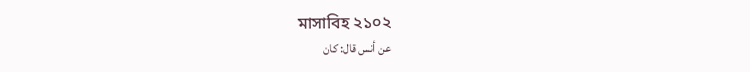মাসাবিহ ২১০২
عن أنس قال: كان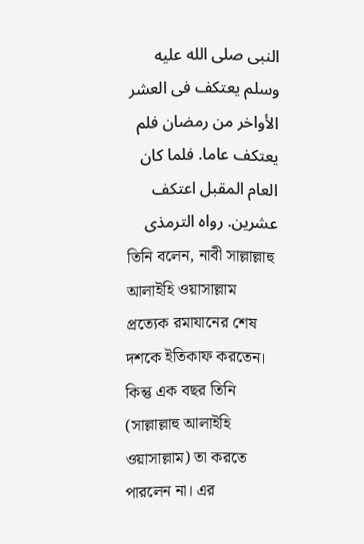النبى صلى الله عليه وسلم يعتكف فى العشر الأواخر من رمضان فلم يعتكف عاما. فلما كان العام المقبل اعتكف عشرين. رواه الترمذى
তিনি বলেন, নাবী সাল্লাল্লাহু আলাইহি ওয়াসাল্লাম প্রত্যেক রমাযানের শেষ দশকে ইতিকাফ করতেন। কিন্তু এক বছর তিনি (সাল্লাল্লাহু আলাইহি ওয়াসাল্লাম) তা করতে পারলেন না। এর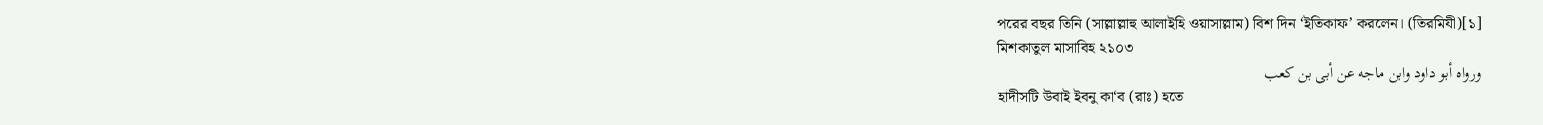পরের বছর তিনি (সাল্লাল্লাহু আলাইহি ওয়াসাল্লাম) বিশ দিন ‘ইতিকাফ’ করলেন। (তিরমিযী)[১]
মিশকাতুল মাসাবিহ ২১০৩
ورواه أبو داود وابن ماجه عن أبى بن كعب
হাদীসটি উবাই ইবনু কা‘ব (রাঃ) হতে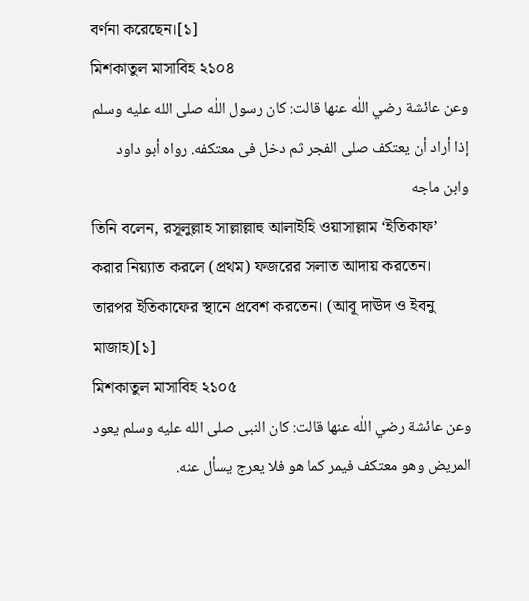বর্ণনা করেছেন।[১]
মিশকাতুল মাসাবিহ ২১০৪
وعن عائشة رضي اللٰه عنها قالت: كان رسول اللٰه صلى الله عليه وسلم إذا أراد أن يعتكف صلى الفجر ثم دخل فى معتكفه. رواه أبو داود وابن ماجه
তিনি বলেন, রসূলুল্লাহ সাল্লাল্লাহু আলাইহি ওয়াসাল্লাম ‘ইতিকাফ’ করার নিয়্যাত করলে (প্রথম) ফজরের সলাত আদায় করতেন। তারপর ইতিকাফের স্থানে প্রবেশ করতেন। (আবূ দাঊদ ও ইবনু মাজাহ)[১]
মিশকাতুল মাসাবিহ ২১০৫
وعن عائشة رضي اللٰه عنها قالت: كان النبى صلى الله عليه وسلم يعود المريض وهو معتكف فيمر كما هو فلا يعرج يسأل عنه.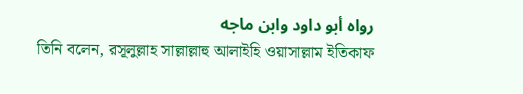رواه أبو داود وابن ماجه
তিনি বলেন, রসূলুল্লাহ সাল্লাল্লাহু আলাইহি ওয়াসাল্লাম ইতিকাফ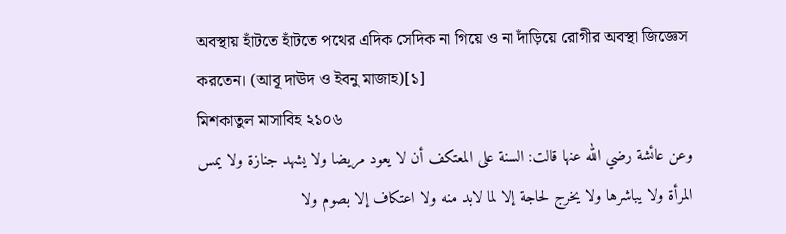অবস্থায় হাঁটতে হাঁটতে পথের এদিক সেদিক না গিয়ে ও না দাঁড়িয়ে রোগীর অবস্থা জিজ্ঞেস করতেন। (আবূ দাঊদ ও ইবনু মাজাহ)[১]
মিশকাতুল মাসাবিহ ২১০৬
وعن عائشة رضي الله عنها قالت: السنة على المعتكف أن لا يعود مريضا ولا يشهد جنازة ولا يمس المرأة ولا يباشرها ولا يخرج لحاجة إلا لما لابد منه ولا اعتكاف إلا بصوم ولا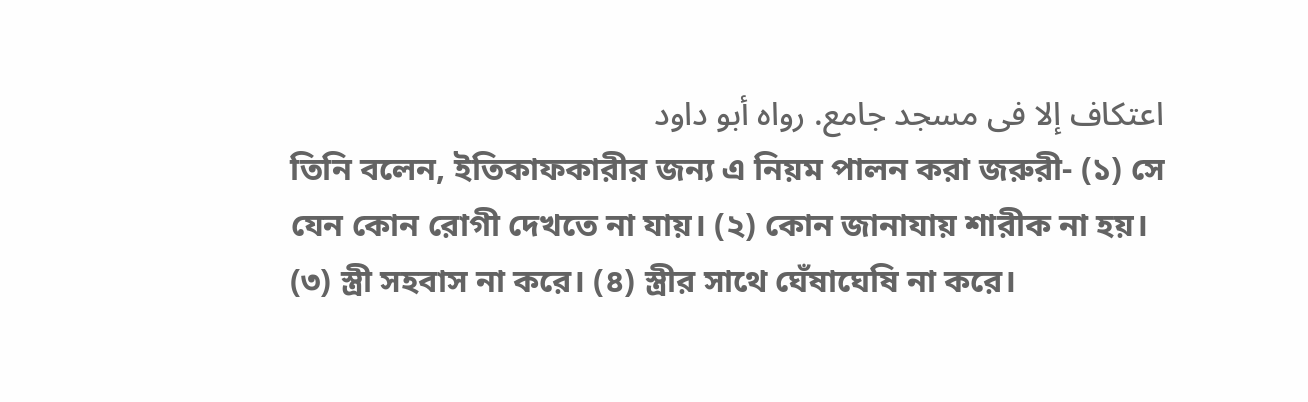اعتكاف إلا فى مسجد جامع. رواه أبو داود
তিনি বলেন, ইতিকাফকারীর জন্য এ নিয়ম পালন করা জরুরী- (১) সে যেন কোন রোগী দেখতে না যায়। (২) কোন জানাযায় শারীক না হয়। (৩) স্ত্রী সহবাস না করে। (৪) স্ত্রীর সাথে ঘেঁষাঘেষি না করে।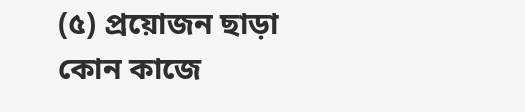(৫) প্রয়োজন ছাড়া কোন কাজে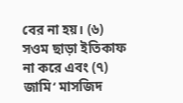বের না হয়। (৬) সওম ছাড়া ইতিকাফ না করে এবং (৭) জামি‘ মাসজিদ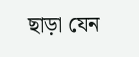ছাড়া যেন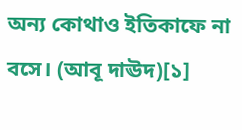অন্য কোথাও ইতিকাফে না বসে। (আবূ দাঊদ)[১]